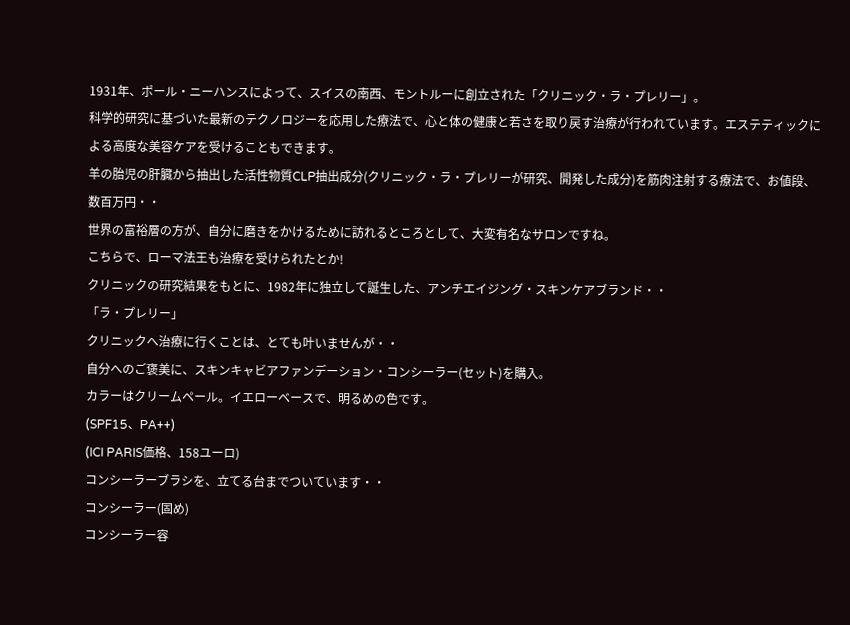1931年、ポール・ニーハンスによって、スイスの南西、モントルーに創立された「クリニック・ラ・プレリー」。
科学的研究に基づいた最新のテクノロジーを応用した療法で、心と体の健康と若さを取り戻す治療が行われています。エステティックによる高度な美容ケアを受けることもできます。
羊の胎児の肝臓から抽出した活性物質CLP抽出成分(クリニック・ラ・プレリーが研究、開発した成分)を筋肉注射する療法で、お値段、数百万円・・
世界の富裕層の方が、自分に磨きをかけるために訪れるところとして、大変有名なサロンですね。
こちらで、ローマ法王も治療を受けられたとか!
クリニックの研究結果をもとに、1982年に独立して誕生した、アンチエイジング・スキンケアブランド・・
「ラ・プレリー」
クリニックへ治療に行くことは、とても叶いませんが・・
自分へのご褒美に、スキンキャビアファンデーション・コンシーラー(セット)を購入。
カラーはクリームペール。イエローベースで、明るめの色です。
(SPF15、PA++)
(ICI PARIS価格、158ユーロ)
コンシーラーブラシを、立てる台までついています・・
コンシーラー(固め)
コンシーラー容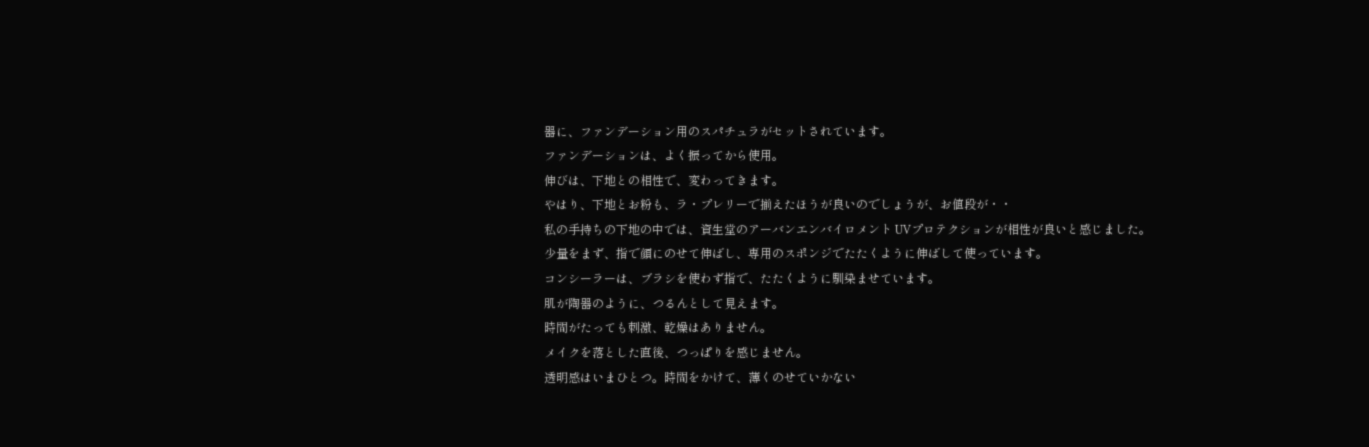器に、ファンデーション用のスパチュラがセットされています。
ファンデーションは、よく振ってから使用。
伸びは、下地との相性で、変わってきます。
やはり、下地とお粉も、ラ・プレリーで揃えたほうが良いのでしょうが、お値段が・・
私の手持ちの下地の中では、資生堂のアーバンエンバイロメント UVプロテクションが相性が良いと感じました。
少量をまず、指で顔にのせて伸ばし、専用のスポンジでたたくように伸ばして使っています。
コンシーラーは、ブラシを使わず指で、たたくように馴染ませています。
肌が陶器のように、つるんとして見えます。
時間がたっても刺激、乾燥はありません。
メイクを落とした直後、つっぱりを感じません。
透明感はいまひとつ。時間をかけて、薄くのせていかない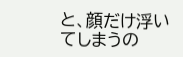と、顔だけ浮いてしまうの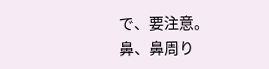で、要注意。
鼻、鼻周り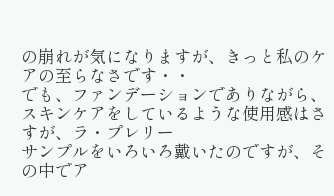の崩れが気になりますが、きっと私のケアの至らなさです・・
でも、ファンデーションでありながら、スキンケアをしているような使用感はさすが、ラ・プレリー
サンプルをいろいろ戴いたのですが、その中でア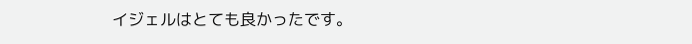イジェルはとても良かったです。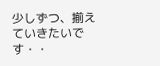少しずつ、揃えていきたいです・・